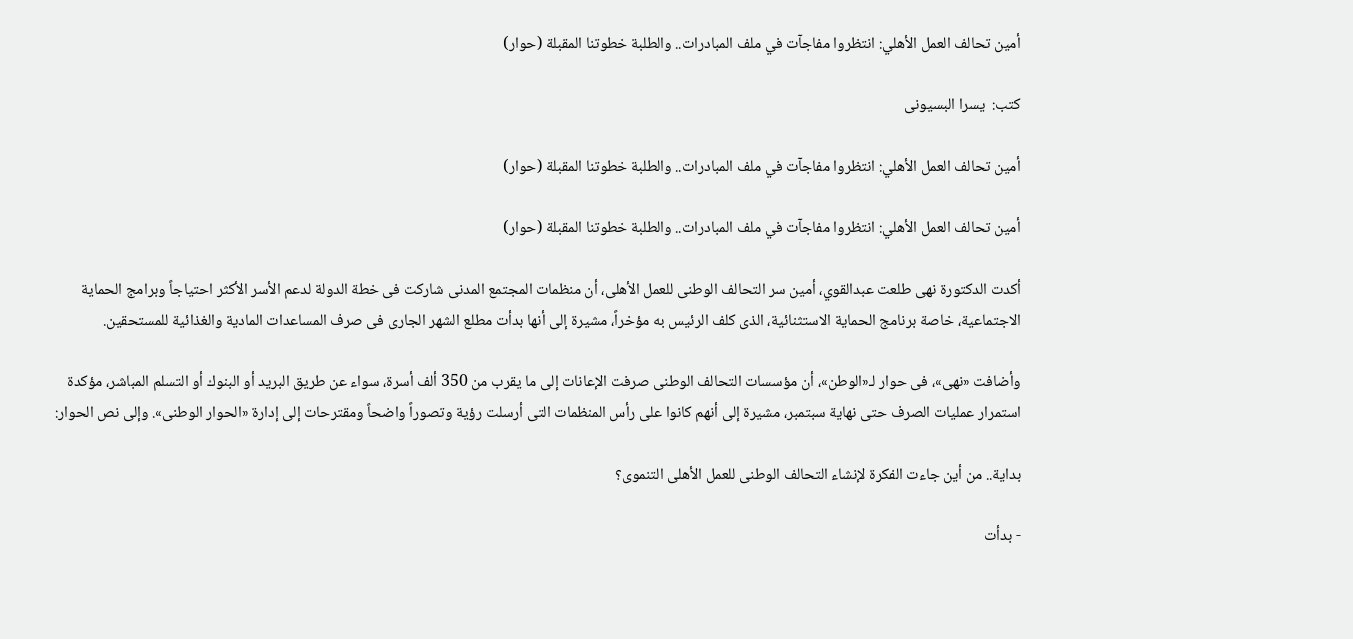أمين تحالف العمل الأهلي: انتظروا مفاجآت في ملف المبادرات.. والطلبة خطوتنا المقبلة (حوار)

كتب:  يسرا البسيونى

أمين تحالف العمل الأهلي: انتظروا مفاجآت في ملف المبادرات.. والطلبة خطوتنا المقبلة (حوار)

أمين تحالف العمل الأهلي: انتظروا مفاجآت في ملف المبادرات.. والطلبة خطوتنا المقبلة (حوار)

أكدت الدكتورة نهى طلعت عبدالقوي، أمين سر التحالف الوطنى للعمل الأهلى، أن منظمات المجتمع المدنى شاركت فى خطة الدولة لدعم الأسر الأكثر احتياجاً وبرامج الحماية الاجتماعية، خاصة برنامج الحماية الاستثنائية، الذى كلف الرئيس به مؤخراً، مشيرة إلى أنها بدأت مطلع الشهر الجارى فى صرف المساعدات المادية والغذائية للمستحقين.

وأضافت «نهى»، فى حوار لـ«الوطن»، أن مؤسسات التحالف الوطنى صرفت الإعانات إلى ما يقرب من 350 ألف أسرة، سواء عن طريق البريد أو البنوك أو التسلم المباشر، مؤكدة استمرار عمليات الصرف حتى نهاية سبتمبر، مشيرة إلى أنهم كانوا على رأس المنظمات التى أرسلت رؤية وتصوراً واضحاً ومقترحات إلى إدارة «الحوار الوطنى». وإلى نص الحوار:

بداية.. من أين جاءت الفكرة لإنشاء التحالف الوطنى للعمل الأهلى التنموى؟

- بدأت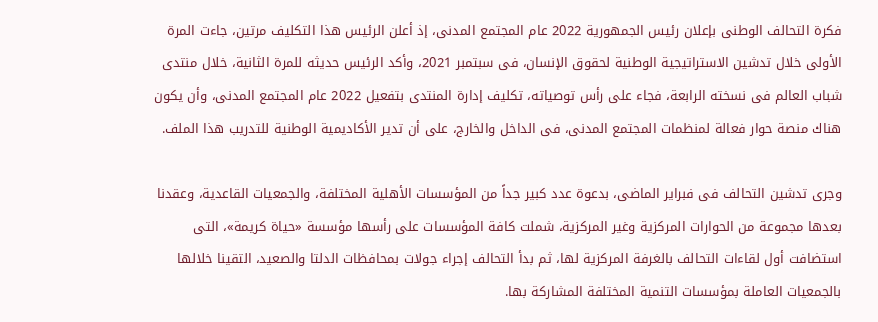فكرة التحالف الوطنى بإعلان رئيس الجمهورية 2022 عام المجتمع المدنى، إذ أعلن الرئيس هذا التكليف مرتين، جاءت المرة الأولى خلال تدشين الاستراتيجية الوطنية لحقوق الإنسان، فى سبتمبر 2021، وأكد الرئيس حديثه للمرة الثانية، خلال منتدى شباب العالم فى نسخته الرابعة، فجاء على رأس توصياته، تكليف إدارة المنتدى بتفعيل 2022 عام المجتمع المدنى، وأن يكون هناك منصة حوار فعالة لمنظمات المجتمع المدنى، فى الداخل والخارج، على أن تدير الأكاديمية الوطنية للتدريب هذا الملف.

وجرى تدشين التحالف فى فبراير الماضى، بدعوة عدد كبير جداً من المؤسسات الأهلية المختلفة، والجمعيات القاعدية، وعقدنا بعدها مجموعة من الحوارات المركزية وغير المركزية، شملت كافة المؤسسات على رأسها مؤسسة «حياة كريمة»، التى استضافت أول لقاءات التحالف بالغرفة المركزية لها، ثم بدأ التحالف إجراء جولات بمحافظات الدلتا والصعيد، التقينا خلالها بالجمعيات العاملة بمؤسسات التنمية المختلفة المشاركة بها.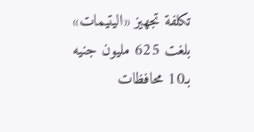تكلفة تجهيز «اليتيمات» بلغت 625 مليون جنيه بـ10 محافظات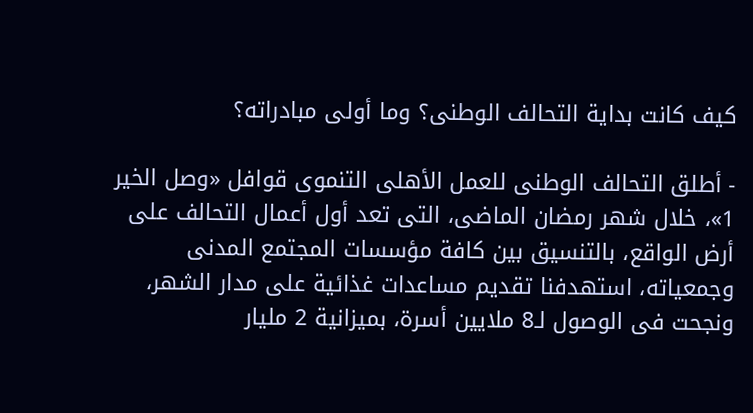كيف كانت بداية التحالف الوطنى؟ وما أولى مبادراته؟

- أطلق التحالف الوطنى للعمل الأهلى التنموى قوافل «وصل الخير 1»، خلال شهر رمضان الماضى، التى تعد أول أعمال التحالف على أرض الواقع، بالتنسيق بين كافة مؤسسات المجتمع المدنى وجمعياته، استهدفنا تقديم مساعدات غذائية على مدار الشهر، ونجحت فى الوصول لـ8 ملايين أسرة، بميزانية 2 مليار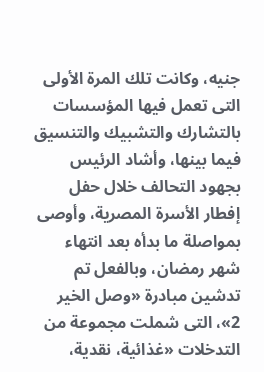جنيه، وكانت تلك المرة الأولى التى تعمل فيها المؤسسات بالتشارك والتشبيك والتنسيق فيما بينها، وأشاد الرئيس بجهود التحالف خلال حفل إفطار الأسرة المصرية، وأوصى بمواصلة ما بدأه بعد انتهاء شهر رمضان، وبالفعل تم تدشين مبادرة «وصل الخير 2»، التى شملت مجموعة من التدخلات «غذائية، نقدية،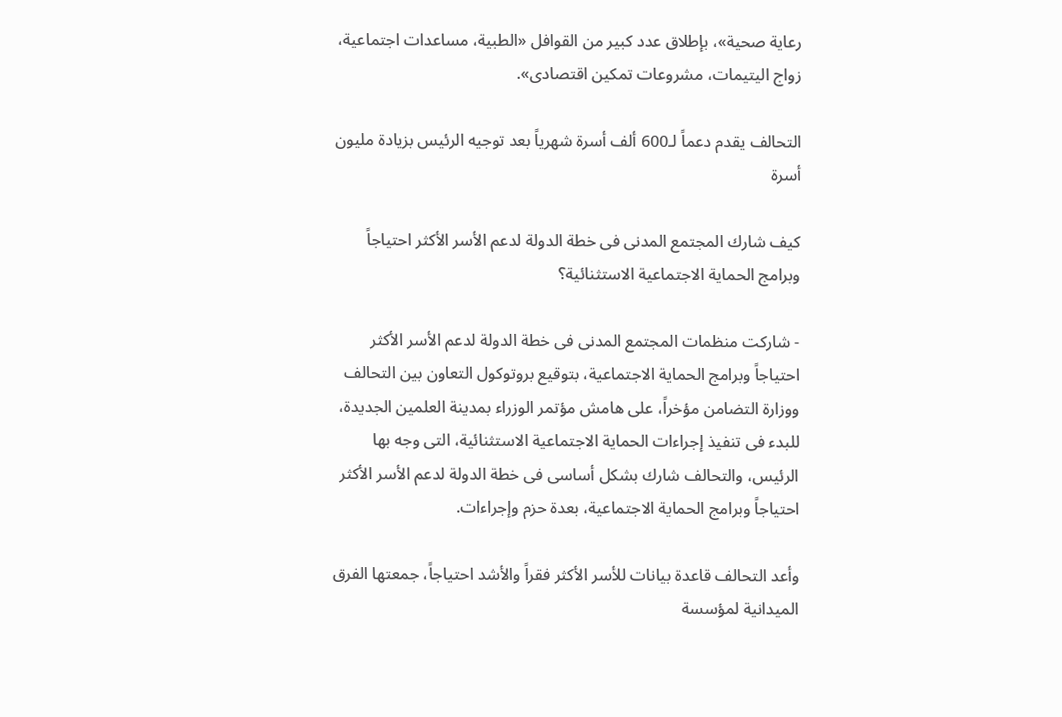رعاية صحية»، بإطلاق عدد كبير من القوافل «الطبية، مساعدات اجتماعية، زواج اليتيمات، مشروعات تمكين اقتصادى».

التحالف يقدم دعماً لـ600 ألف أسرة شهرياً بعد توجيه الرئيس بزيادة مليون أسرة

كيف شارك المجتمع المدنى فى خطة الدولة لدعم الأسر الأكثر احتياجاً وبرامج الحماية الاجتماعية الاستثنائية؟

- شاركت منظمات المجتمع المدنى فى خطة الدولة لدعم الأسر الأكثر احتياجاً وبرامج الحماية الاجتماعية، بتوقيع بروتوكول التعاون بين التحالف ووزارة التضامن مؤخراً، على هامش مؤتمر الوزراء بمدينة العلمين الجديدة، للبدء فى تنفيذ إجراءات الحماية الاجتماعية الاستثنائية، التى وجه بها الرئيس، والتحالف شارك بشكل أساسى فى خطة الدولة لدعم الأسر الأكثر احتياجاً وبرامج الحماية الاجتماعية، بعدة حزم وإجراءات.

وأعد التحالف قاعدة بيانات للأسر الأكثر فقراً والأشد احتياجاً، جمعتها الفرق الميدانية لمؤسسة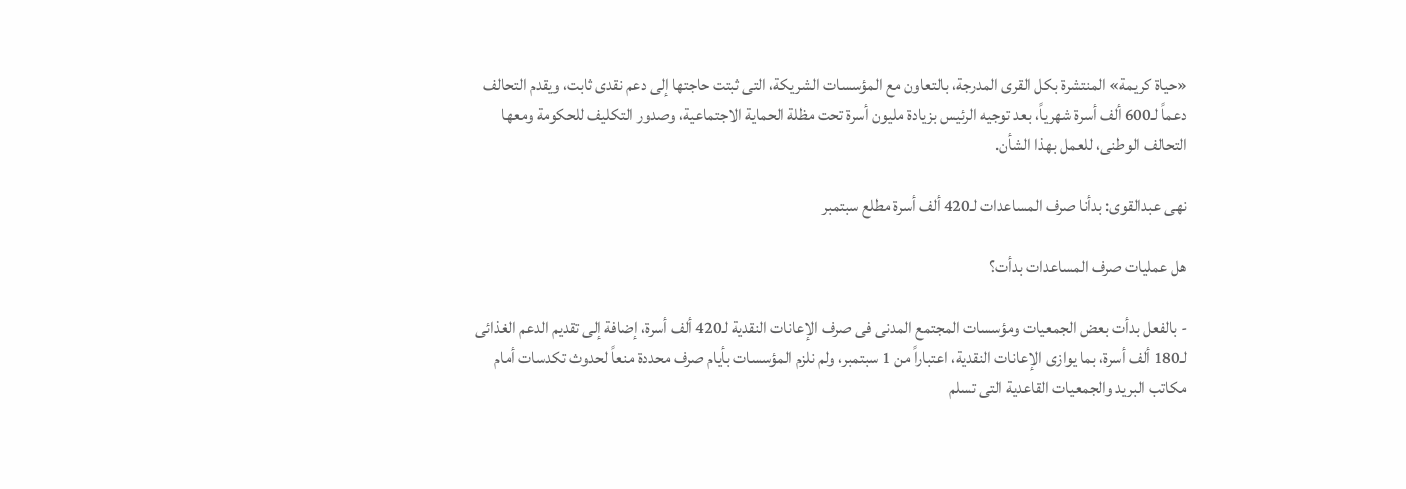«حياة كريمة» المنتشرة بكل القرى المدرجة، بالتعاون مع المؤسسات الشريكة، التى ثبتت حاجتها إلى دعم نقدى ثابت، ويقدم التحالف دعماً لـ600 ألف أسرة شهرياً، بعد توجيه الرئيس بزيادة مليون أسرة تحت مظلة الحماية الاجتماعية، وصدور التكليف للحكومة ومعها التحالف الوطنى، للعمل بهذا الشأن.

نهى عبدالقوى: بدأنا صرف المساعدات لـ420 ألف أسرة مطلع سبتمبر

هل عمليات صرف المساعدات بدأت؟

- بالفعل بدأت بعض الجمعيات ومؤسسات المجتمع المدنى فى صرف الإعانات النقدية لـ420 ألف أسرة، إضافة إلى تقديم الدعم الغذائى لـ180 ألف أسرة، بما يوازى الإعانات النقدية، اعتباراً من 1 سبتمبر، ولم نلزم المؤسسات بأيام صرف محددة منعاً لحدوث تكدسات أمام مكاتب البريد والجمعيات القاعدية التى تسلم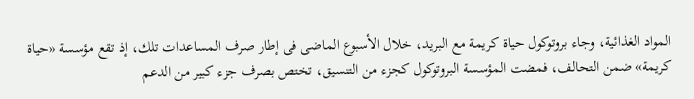المواد الغذائية، وجاء بروتوكول حياة كريمة مع البريد، خلال الأسبوع الماضى فى إطار صرف المساعدات تلك، إذ تقع مؤسسة «حياة كريمة» ضمن التحالف، فمضت المؤسسة البروتوكول كجزء من التنسيق، تختص بصرف جزء كبير من الدعم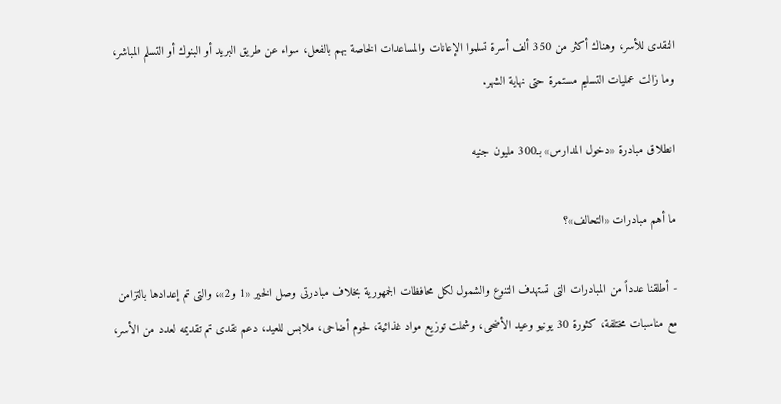النقدى للأسر، وهناك أكثر من 350 ألف أسرة تسلموا الإعانات والمساعدات الخاصة بهم بالفعل، سواء عن طريق البريد أو البنوك أو التسلم المباشر، وما زالت عمليات التسليم مستمرة حتى نهاية الشهر.

انطلاق مبادرة «دخول المدارس» بـ300 مليون جنيه

ما أهم مبادرات «التحالف»؟

- أطلقنا عدداً من المبادرات التى تستهدف التنوع والشمول لكل محافظات الجمهورية بخلاف مبادرتى وصل الخير «1 و2»، والتى تم إعدادها بالتزامن مع مناسبات مختلفة، كثورة 30 يونيو وعيد الأضحى، وشملت توزيع مواد غذائية، لحوم أضاحى، ملابس للعيد، دعم نقدى تم تقديمه لعدد من الأسر،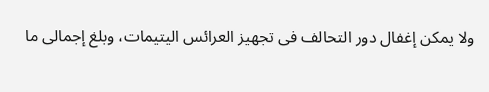ولا يمكن إغفال دور التحالف فى تجهيز العرائس اليتيمات، وبلغ إجمالى ما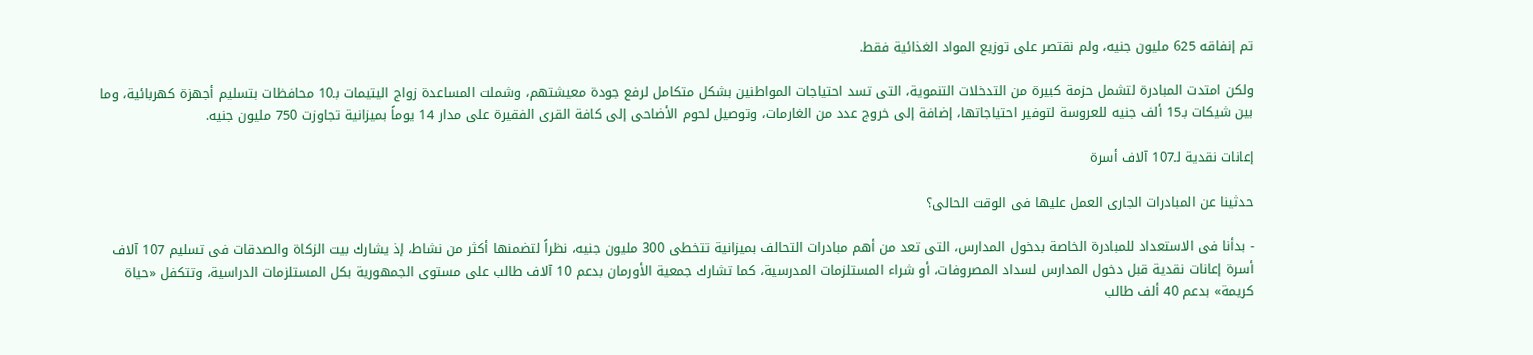تم إنفاقه 625 مليون جنيه، ولم نقتصر على توزيع المواد الغذائية فقط.

ولكن امتدت المبادرة لتشمل حزمة كبيرة من التدخلات التنموية، التى تسد احتياجات المواطنين بشكل متكامل لرفع جودة معيشتهم، وشملت المساعدة زواج اليتيمات بـ10 محافظات بتسليم أجهزة كهربائية، وما بين شيكات بـ15 ألف جنيه للعروسة لتوفير احتياجاتها، إضافة إلى خروج عدد من الغارمات، وتوصيل لحوم الأضاحى إلى كافة القرى الفقيرة على مدار 14 يوماً بميزانية تجاوزت 750 مليون جنيه.

إعانات نقدية لـ107 آلاف أسرة

حدثينا عن المبادرات الجارى العمل عليها فى الوقت الحالى؟

- بدأنا فى الاستعداد للمبادرة الخاصة بدخول المدارس، التى تعد من أهم مبادرات التحالف بميزانية تتخطى 300 مليون جنيه، نظراً لتضمنها أكثر من نشاط، إذ يشارك بيت الزكاة والصدقات فى تسليم 107 آلاف أسرة إعانات نقدية قبل دخول المدارس لسداد المصروفات، أو شراء المستلزمات المدرسية، كما تشارك جمعية الأورمان بدعم 10 آلاف طالب على مستوى الجمهورية بكل المستلزمات الدراسية، وتتكفل «حياة كريمة» بدعم 40 ألف طالب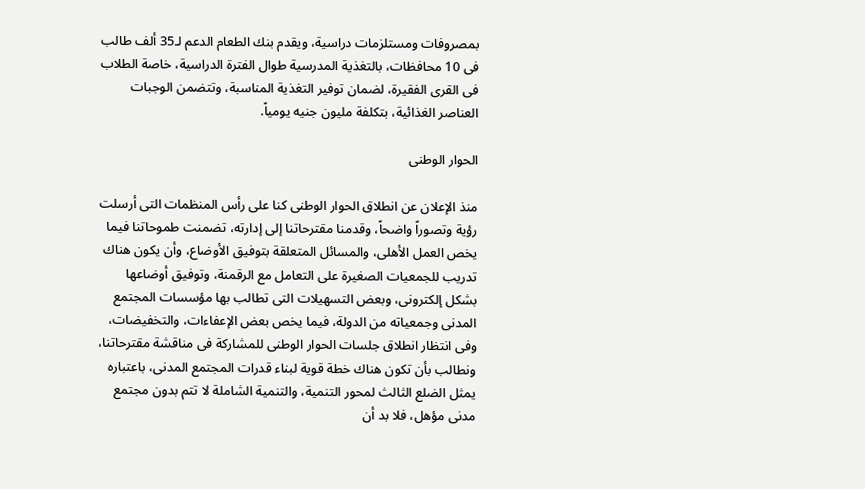بمصروفات ومستلزمات دراسية، ويقدم بنك الطعام الدعم لـ35 ألف طالب فى 10 محافظات، بالتغذية المدرسية طوال الفترة الدراسية، خاصة الطلاب فى القرى الفقيرة، لضمان توفير التغذية المناسبة، وتتضمن الوجبات العناصر الغذائية، بتكلفة مليون جنيه يومياً.

الحوار الوطنى

منذ الإعلان عن انطلاق الحوار الوطنى كنا على رأس المنظمات التى أرسلت رؤية وتصوراً واضحاً، وقدمنا مقترحاتنا إلى إدارته، تضمنت طموحاتنا فيما يخص العمل الأهلى، والمسائل المتعلقة بتوفيق الأوضاع، وأن يكون هناك تدريب للجمعيات الصغيرة على التعامل مع الرقمنة، وتوفيق أوضاعها بشكل إلكترونى، وبعض التسهيلات التى تطالب بها مؤسسات المجتمع المدنى وجمعياته من الدولة، فيما يخص بعض الإعفاءات، والتخفيضات، وفى انتظار انطلاق جلسات الحوار الوطنى للمشاركة فى مناقشة مقترحاتنا، ونطالب بأن تكون هناك خطة قوية لبناء قدرات المجتمع المدنى، باعتباره يمثل الضلع الثالث لمحور التنمية، والتنمية الشاملة لا تتم بدون مجتمع مدنى مؤهل، فلا بد أن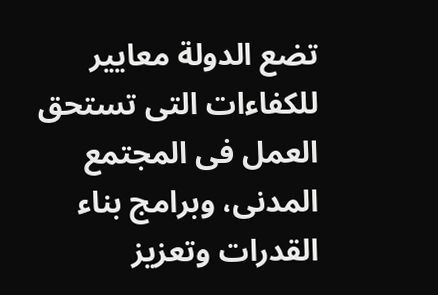تضع الدولة معايير للكفاءات التى تستحق العمل فى المجتمع المدنى، وبرامج بناء القدرات وتعزيز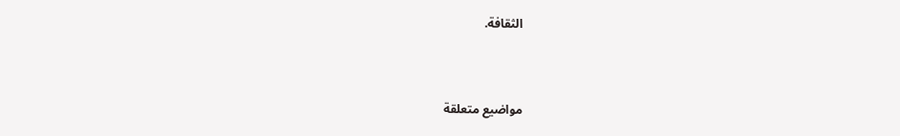الثقافة.


مواضيع متعلقة